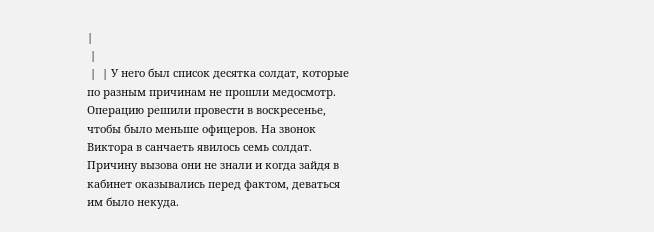|
 |
 |  | У него был список десятка солдат, которые по разным причинам не прошли медосмотр. Операцию решили провести в воскресенье, чтобы было меньше офицеров. На звонок Виктора в санчаеть явилось семь солдат. Причину вызова они не знали и когда зайдя в кабинет оказывались перед фактом, деваться им было некуда.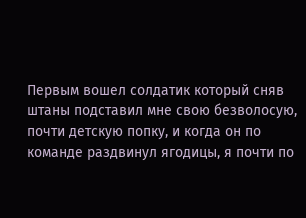Первым вошел солдатик который сняв штаны подставил мне свою безволосую, почти детскую попку, и когда он по команде раздвинул ягодицы, я почти по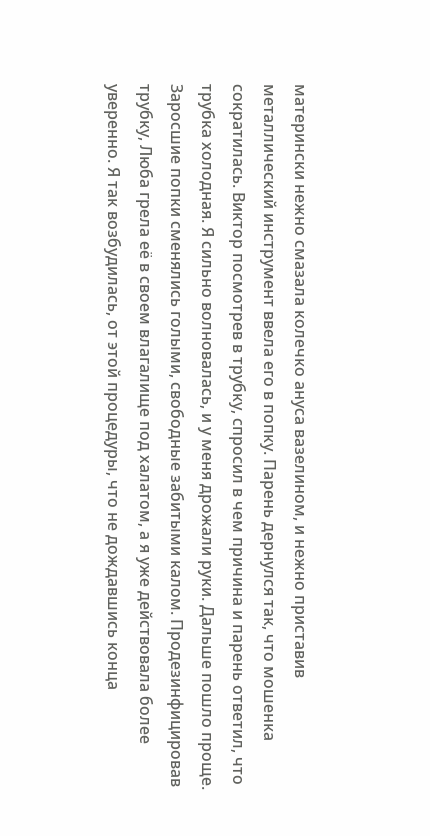матерински нежно смазала колечко ануса вазелином, и нежно приставив металлический инструмент ввела его в попку. Парень дернулся так, что мошенка сократилась. Виктор посмотрев в трубку, спросил в чем причина и парень ответил, что трубка холодная. Я сильно волновалась, и у меня дрожали руки. Дальше пошло проще. Заросшие попки сменялись голыми, свободные забитыми калом. Продезинфицировав трубку, Люба грела её в своем влагалище под халатом, а я уже действовала более уверенно. Я так возбудилась, от этой процедуры, что не дождавшись конца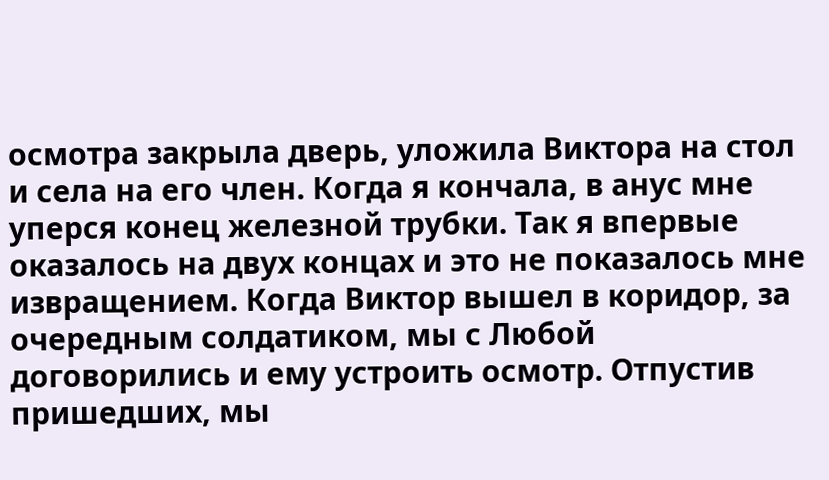осмотра закрыла дверь, уложила Виктора на стол и села на его член. Когда я кончала, в анус мне уперся конец железной трубки. Так я впервые оказалось на двух концах и это не показалось мне извращением. Когда Виктор вышел в коридор, за очередным солдатиком, мы с Любой договорились и ему устроить осмотр. Отпустив пришедших, мы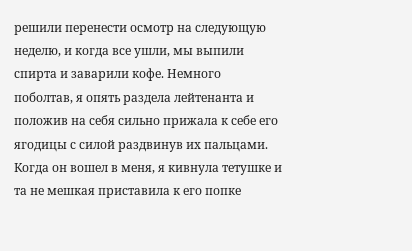решили перенести осмотр на следующую неделю, и когда все ушли, мы выпили спирта и заварили кофе. Немного поболтав, я опять раздела лейтенанта и положив на себя сильно прижала к себе его ягодицы с силой раздвинув их пальцами. Когда он вошел в меня, я кивнула тетушке и та не мешкая приставила к его попке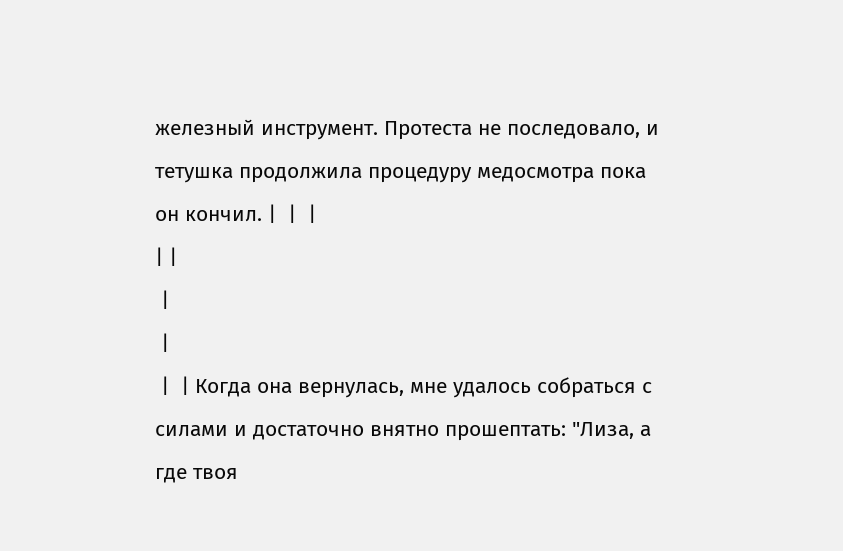железный инструмент. Протеста не последовало, и тетушка продолжила процедуру медосмотра пока он кончил. |  |  |
| |
 |
 |
 |  | Когда она вернулась, мне удалось собраться с силами и достаточно внятно прошептать: "Лиза, а где твоя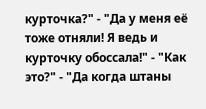курточка?" - "Да у меня её тоже отняли! Я ведь и курточку обоссала!" - "Как это?" - "Да когда штаны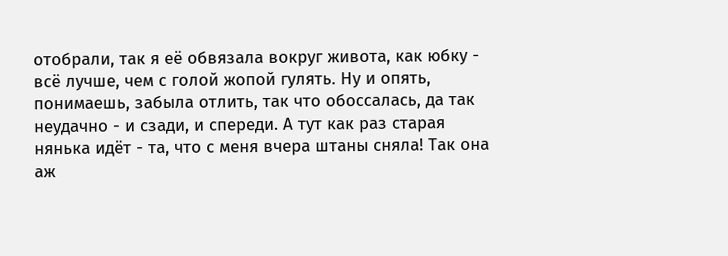отобрали, так я её обвязала вокруг живота, как юбку - всё лучше, чем с голой жопой гулять. Ну и опять, понимаешь, забыла отлить, так что обоссалась, да так неудачно - и сзади, и спереди. А тут как раз старая нянька идёт - та, что с меня вчера штаны сняла! Так она аж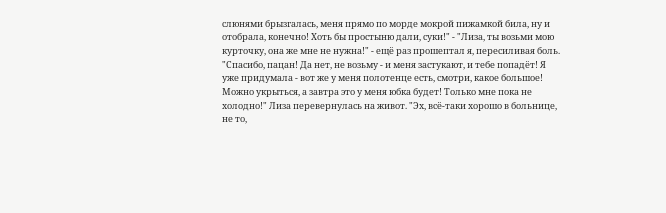слюнями брызгалась, меня прямо по морде мокрой пижамкой била, ну и отобрала, конечно! Хоть бы простыню дали, суки!" - "Лиза, ты возьми мою курточку, она же мне не нужна!" - ещё раз прошептал я, пересиливая боль. "Спасибо, пацан! Да нет, не возьму - и меня застукают, и тебе попадёт! Я уже придумала - вот же у меня полотенце есть, смотри, какое большое! Можно укрыться, а завтра это у меня юбка будет! Только мне пока не холодно!" Лиза перевернулась на живот. "Эх, всё-таки хорошо в больнице, не то,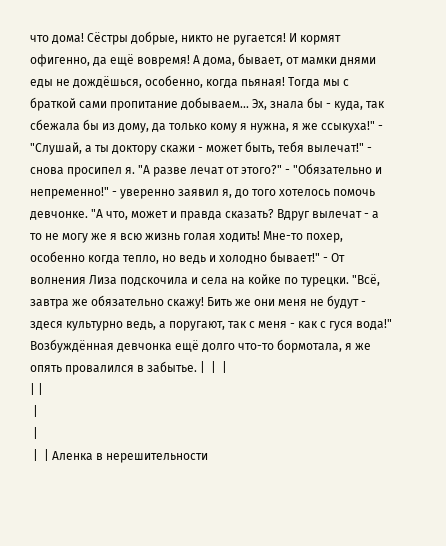что дома! Сёстры добрые, никто не ругается! И кормят офигенно, да ещё вовремя! А дома, бывает, от мамки днями еды не дождёшься, особенно, когда пьяная! Тогда мы с браткой сами пропитание добываем... Эх, знала бы - куда, так сбежала бы из дому, да только кому я нужна, я же ссыкуха!" - "Слушай, а ты доктору скажи - может быть, тебя вылечат!" - снова просипел я. "А разве лечат от этого?" - "Обязательно и непременно!" - уверенно заявил я, до того хотелось помочь девчонке. "А что, может и правда сказать? Вдруг вылечат - а то не могу же я всю жизнь голая ходить! Мне-то похер, особенно когда тепло, но ведь и холодно бывает!" - От волнения Лиза подскочила и села на койке по турецки. "Всё, завтра же обязательно скажу! Бить же они меня не будут - здеся культурно ведь, а поругают, так с меня - как с гуся вода!" Возбуждённая девчонка ещё долго что-то бормотала, я же опять провалился в забытье. |  |  |
| |
 |
 |
 |  | Аленка в нерешительности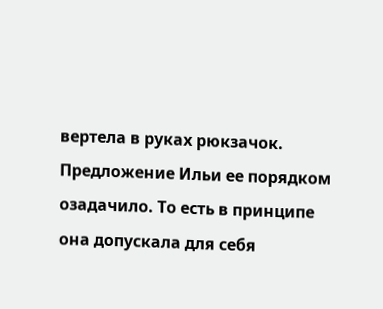вертела в руках рюкзачок. Предложение Ильи ее порядком озадачило. То есть в принципе она допускала для себя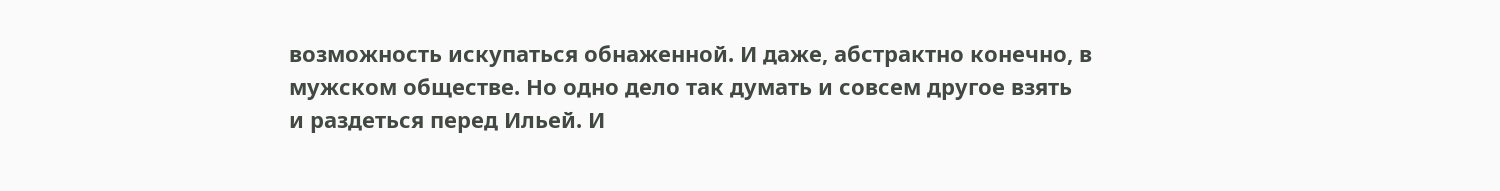возможность искупаться обнаженной. И даже, абстрактно конечно, в мужском обществе. Но одно дело так думать и совсем другое взять и раздеться перед Ильей. И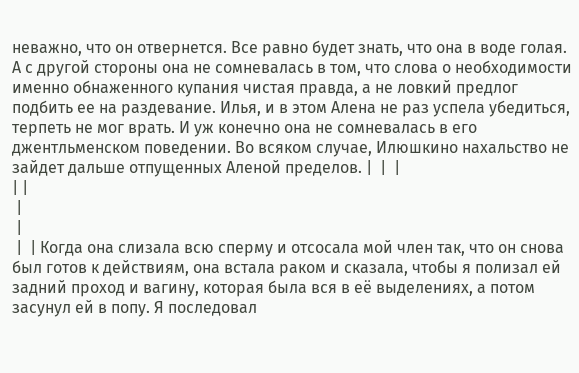неважно, что он отвернется. Все равно будет знать, что она в воде голая. А с другой стороны она не сомневалась в том, что слова о необходимости именно обнаженного купания чистая правда, а не ловкий предлог подбить ее на раздевание. Илья, и в этом Алена не раз успела убедиться, терпеть не мог врать. И уж конечно она не сомневалась в его джентльменском поведении. Во всяком случае, Илюшкино нахальство не зайдет дальше отпущенных Аленой пределов. |  |  |
| |
 |
 |
 |  | Когда она слизала всю сперму и отсосала мой член так, что он снова был готов к действиям, она встала раком и сказала, чтобы я полизал ей задний проход и вагину, которая была вся в её выделениях, а потом засунул ей в попу. Я последовал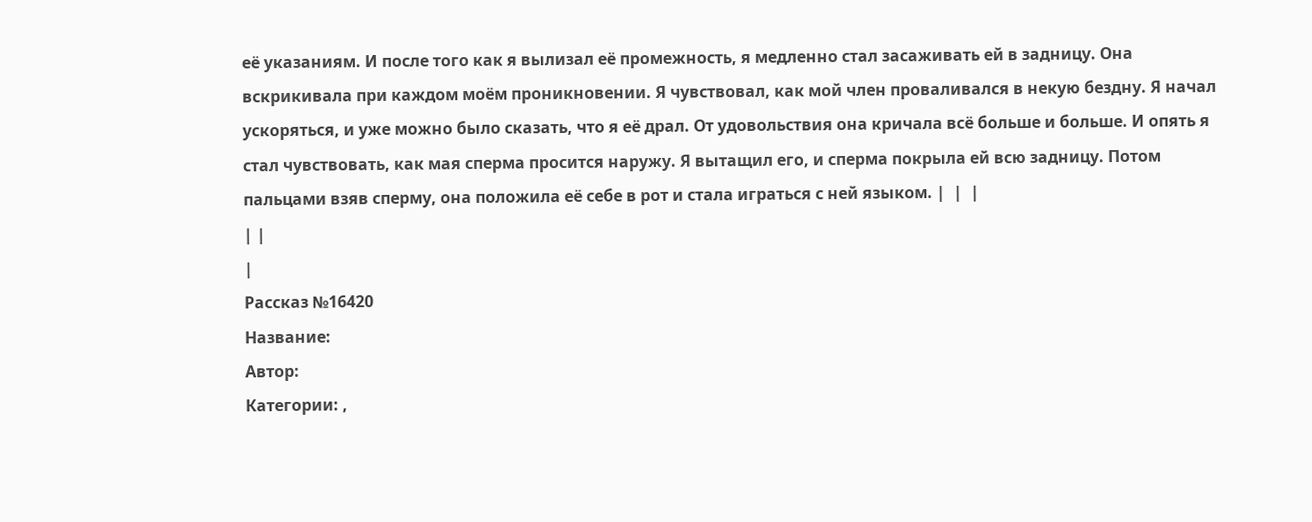её указаниям. И после того как я вылизал её промежность, я медленно стал засаживать ей в задницу. Она вскрикивала при каждом моём проникновении. Я чувствовал, как мой член проваливался в некую бездну. Я начал ускоряться, и уже можно было сказать, что я её драл. От удовольствия она кричала всё больше и больше. И опять я стал чувствовать, как мая сперма просится наружу. Я вытащил его, и сперма покрыла ей всю задницу. Потом пальцами взяв сперму, она положила её себе в рот и стала играться с ней языком. |  |  |
| |
|
Рассказ №16420
Название:
Автор:
Категории: ,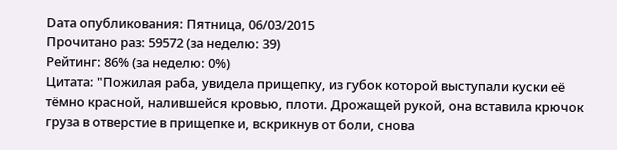Dата опубликования: Пятница, 06/03/2015
Прочитано раз: 59572 (за неделю: 39)
Рейтинг: 86% (за неделю: 0%)
Цитата: "Пожилая раба, увидела прищепку, из губок которой выступали куски её тёмно красной, налившейся кровью, плоти. Дрожащей рукой, она вставила крючок груза в отверстие в прищепке и, вскрикнув от боли, снова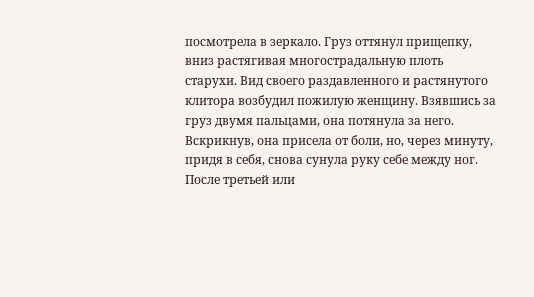посмотрела в зеркало. Груз оттянул прищепку, вниз растягивая многострадальную плоть старухи. Вид своего раздавленного и растянутого клитора возбудил пожилую женщину. Взявшись за груз двумя пальцами, она потянула за него. Вскрикнув, она присела от боли, но, через минуту, придя в себя, снова сунула руку себе между ног. После третьей или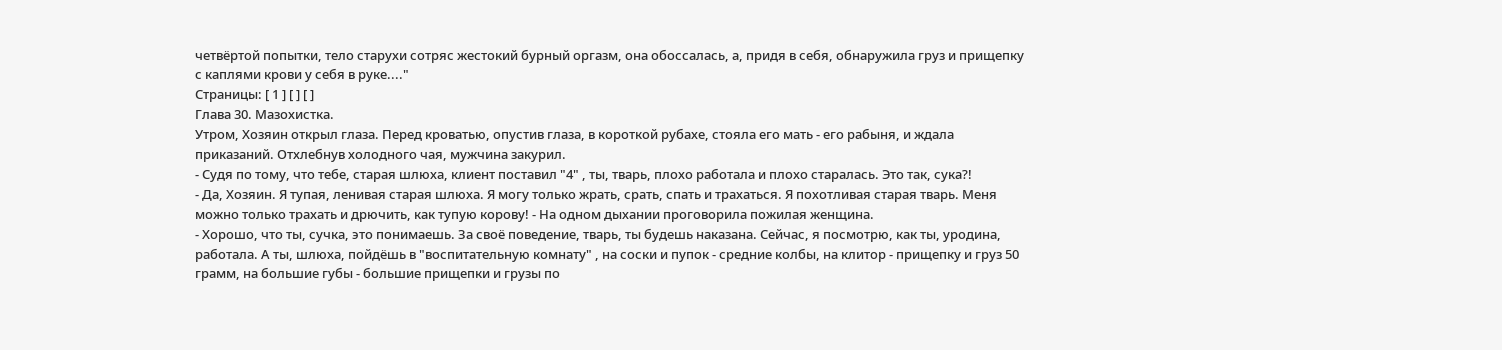четвёртой попытки, тело старухи сотряс жестокий бурный оргазм, она обоссалась, а, придя в себя, обнаружила груз и прищепку с каплями крови у себя в руке...."
Страницы: [ 1 ] [ ] [ ]
Глава 30. Мазохистка.
Утром, Хозяин открыл глаза. Перед кроватью, опустив глаза, в короткой рубахе, стояла его мать - его рабыня, и ждала приказаний. Отхлебнув холодного чая, мужчина закурил.
- Судя по тому, что тебе, старая шлюха, клиент поставил "4" , ты, тварь, плохо работала и плохо старалась. Это так, сука?!
- Да, Хозяин. Я тупая, ленивая старая шлюха. Я могу только жрать, срать, спать и трахаться. Я похотливая старая тварь. Меня можно только трахать и дрючить, как тупую корову! - На одном дыхании проговорила пожилая женщина.
- Хорошо, что ты, сучка, это понимаешь. За своё поведение, тварь, ты будешь наказана. Сейчас, я посмотрю, как ты, уродина, работала. А ты, шлюха, пойдёшь в "воспитательную комнату" , на соски и пупок - средние колбы, на клитор - прищепку и груз 50 грамм, на большие губы - большие прищепки и грузы по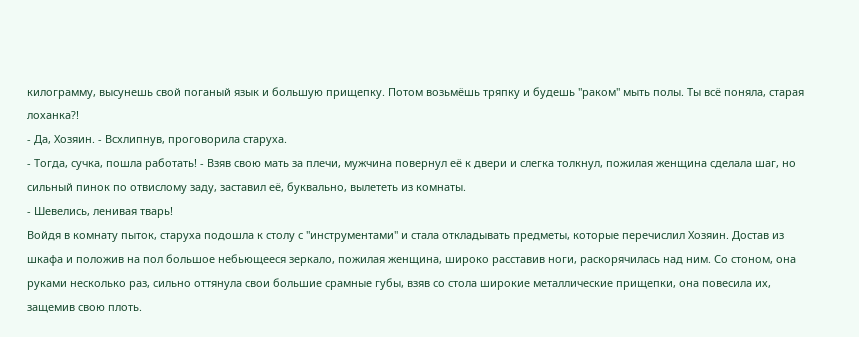килограмму, высунешь свой поганый язык и большую прищепку. Потом возьмёшь тряпку и будешь "раком" мыть полы. Ты всё поняла, старая лоханка?!
- Да, Хозяин. - Всхлипнув, проговорила старуха.
- Тогда, сучка, пошла работать! - Взяв свою мать за плечи, мужчина повернул её к двери и слегка толкнул, пожилая женщина сделала шаг, но сильный пинок по отвислому заду, заставил её, буквально, вылететь из комнаты.
- Шевелись, ленивая тварь!
Войдя в комнату пыток, старуха подошла к столу с "инструментами" и стала откладывать предметы, которые перечислил Хозяин. Достав из шкафа и положив на пол большое небьющееся зеркало, пожилая женщина, широко расставив ноги, раскорячилась над ним. Со стоном, она руками несколько раз, сильно оттянула свои большие срамные губы, взяв со стола широкие металлические прищепки, она повесила их, защемив свою плоть.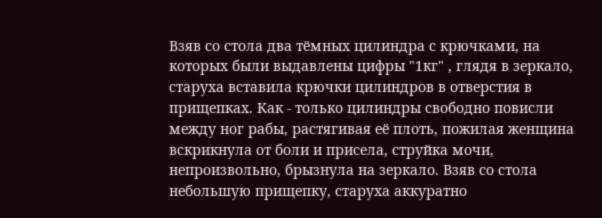Взяв со стола два тёмных цилиндра с крючками, на которых были выдавлены цифры "1кг" , глядя в зеркало, старуха вставила крючки цилиндров в отверстия в прищепках. Как - только цилиндры свободно повисли между ног рабы, растягивая её плоть, пожилая женщина вскрикнула от боли и присела, струйка мочи, непроизвольно, брызнула на зеркало. Взяв со стола небольшую прищепку, старуха аккуратно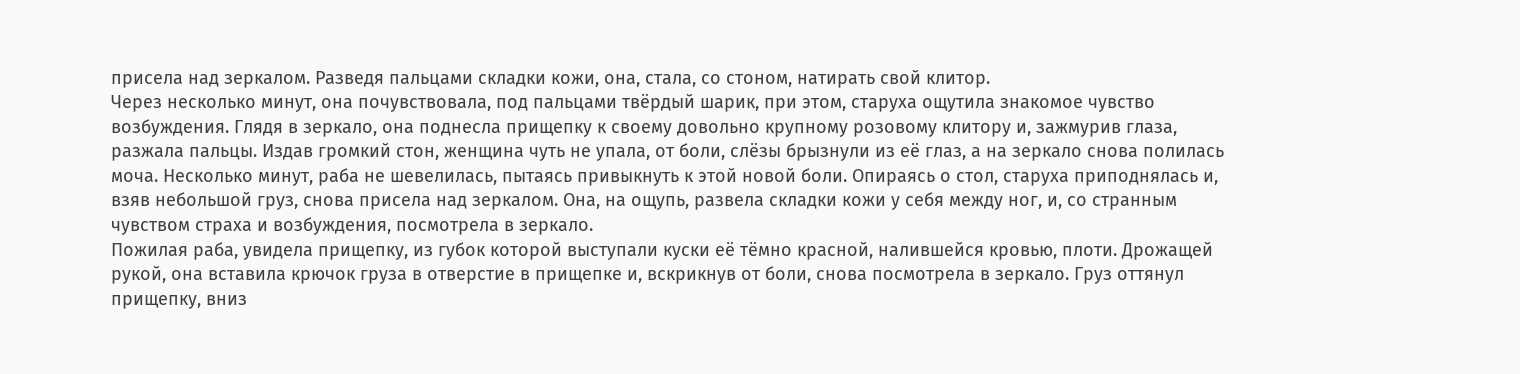присела над зеркалом. Разведя пальцами складки кожи, она, стала, со стоном, натирать свой клитор.
Через несколько минут, она почувствовала, под пальцами твёрдый шарик, при этом, старуха ощутила знакомое чувство возбуждения. Глядя в зеркало, она поднесла прищепку к своему довольно крупному розовому клитору и, зажмурив глаза, разжала пальцы. Издав громкий стон, женщина чуть не упала, от боли, слёзы брызнули из её глаз, а на зеркало снова полилась моча. Несколько минут, раба не шевелилась, пытаясь привыкнуть к этой новой боли. Опираясь о стол, старуха приподнялась и, взяв небольшой груз, снова присела над зеркалом. Она, на ощупь, развела складки кожи у себя между ног, и, со странным чувством страха и возбуждения, посмотрела в зеркало.
Пожилая раба, увидела прищепку, из губок которой выступали куски её тёмно красной, налившейся кровью, плоти. Дрожащей рукой, она вставила крючок груза в отверстие в прищепке и, вскрикнув от боли, снова посмотрела в зеркало. Груз оттянул прищепку, вниз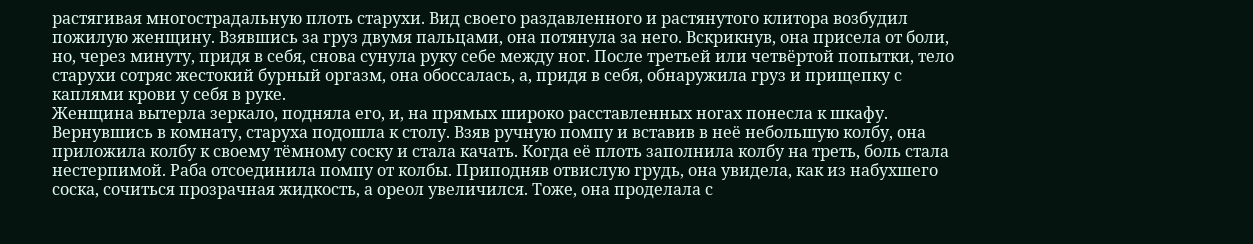растягивая многострадальную плоть старухи. Вид своего раздавленного и растянутого клитора возбудил пожилую женщину. Взявшись за груз двумя пальцами, она потянула за него. Вскрикнув, она присела от боли, но, через минуту, придя в себя, снова сунула руку себе между ног. После третьей или четвёртой попытки, тело старухи сотряс жестокий бурный оргазм, она обоссалась, а, придя в себя, обнаружила груз и прищепку с каплями крови у себя в руке.
Женщина вытерла зеркало, подняла его, и, на прямых широко расставленных ногах понесла к шкафу. Вернувшись в комнату, старуха подошла к столу. Взяв ручную помпу и вставив в неё небольшую колбу, она приложила колбу к своему тёмному соску и стала качать. Когда её плоть заполнила колбу на треть, боль стала нестерпимой. Раба отсоединила помпу от колбы. Приподняв отвислую грудь, она увидела, как из набухшего соска, сочиться прозрачная жидкость, а ореол увеличился. Тоже, она проделала с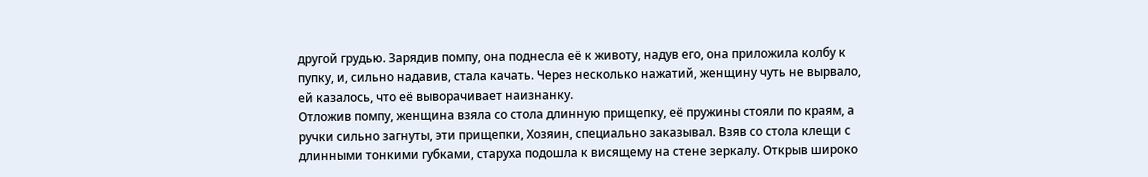другой грудью. Зарядив помпу, она поднесла её к животу, надув его, она приложила колбу к пупку, и, сильно надавив, стала качать. Через несколько нажатий, женщину чуть не вырвало, ей казалось, что её выворачивает наизнанку.
Отложив помпу, женщина взяла со стола длинную прищепку, её пружины стояли по краям, а ручки сильно загнуты, эти прищепки, Хозяин, специально заказывал. Взяв со стола клещи с длинными тонкими губками, старуха подошла к висящему на стене зеркалу. Открыв широко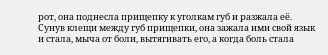рот, она поднесла прищепку к уголкам губ и разжала её. Сунув клещи между губ прищепки, она зажала ими свой язык и стала, мыча от боли, вытягивать его, а когда боль стала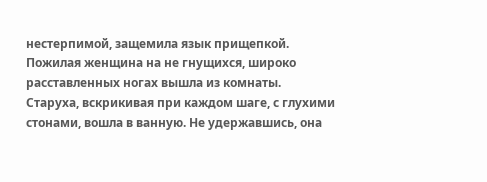нестерпимой, защемила язык прищепкой.
Пожилая женщина на не гнущихся, широко расставленных ногах вышла из комнаты.
Старуха, вскрикивая при каждом шаге, с глухими стонами, вошла в ванную. Не удержавшись, она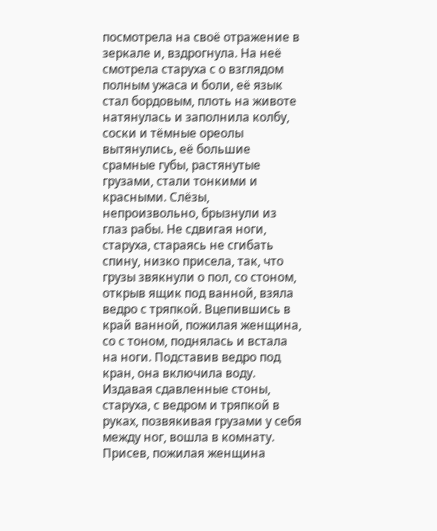посмотрела на своё отражение в зеркале и, вздрогнула. На неё смотрела старуха с о взглядом полным ужаса и боли, её язык стал бордовым, плоть на животе натянулась и заполнила колбу, соски и тёмные ореолы вытянулись, её большие срамные губы, растянутые грузами, стали тонкими и красными. Слёзы, непроизвольно, брызнули из глаз рабы. Не сдвигая ноги, старуха, стараясь не сгибать спину, низко присела, так, что грузы звякнули о пол, со стоном, открыв ящик под ванной, взяла ведро с тряпкой. Вцепившись в край ванной, пожилая женщина, со с тоном, поднялась и встала на ноги. Подставив ведро под кран, она включила воду.
Издавая сдавленные стоны, старуха, с ведром и тряпкой в руках, позвякивая грузами у себя между ног, вошла в комнату. Присев, пожилая женщина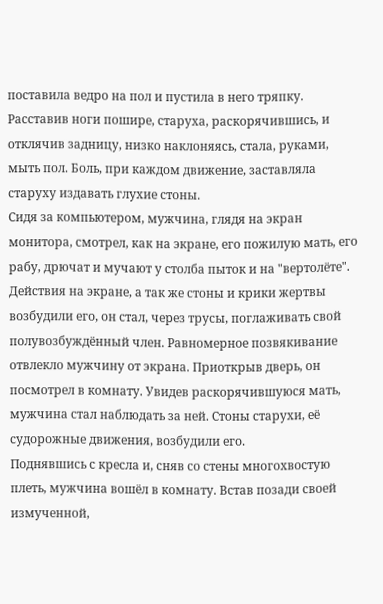поставила ведро на пол и пустила в него тряпку. Расставив ноги пошире, старуха, раскорячившись, и отклячив задницу, низко наклоняясь, стала, руками, мыть пол. Боль, при каждом движение, заставляла старуху издавать глухие стоны.
Сидя за компьютером, мужчина, глядя на экран монитора, смотрел, как на экране, его пожилую мать, его рабу, дрючат и мучают у столба пыток и на "вертолёте". Действия на экране, а так же стоны и крики жертвы возбудили его, он стал, через трусы, поглаживать свой полувозбуждённый член. Равномерное позвякивание отвлекло мужчину от экрана. Приоткрыв дверь, он посмотрел в комнату. Увидев раскорячившуюся мать, мужчина стал наблюдать за ней. Стоны старухи, её судорожные движения, возбудили его.
Поднявшись с кресла и, сняв со стены многохвостую плеть, мужчина вошёл в комнату. Встав позади своей измученной,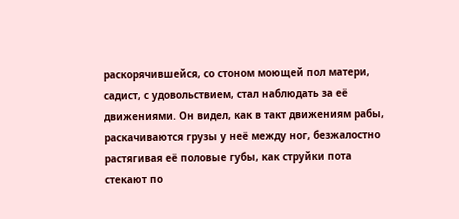раскорячившейся, со стоном моющей пол матери, садист, с удовольствием, стал наблюдать за её движениями. Он видел, как в такт движениям рабы, раскачиваются грузы у неё между ног, безжалостно растягивая её половые губы, как струйки пота стекают по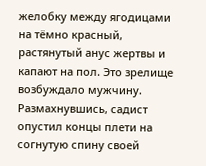желобку между ягодицами на тёмно красный, растянутый анус жертвы и капают на пол. Это зрелище возбуждало мужчину. Размахнувшись, садист опустил концы плети на согнутую спину своей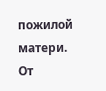пожилой матери. От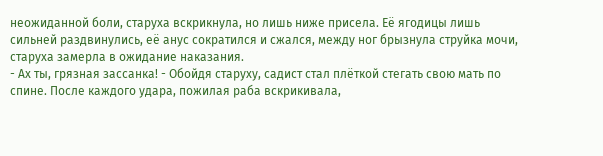неожиданной боли, старуха вскрикнула, но лишь ниже присела. Её ягодицы лишь сильней раздвинулись, её анус сократился и сжался, между ног брызнула струйка мочи, старуха замерла в ожидание наказания.
- Ах ты, грязная зассанка! - Обойдя старуху, садист стал плёткой стегать свою мать по спине. После каждого удара, пожилая раба вскрикивала,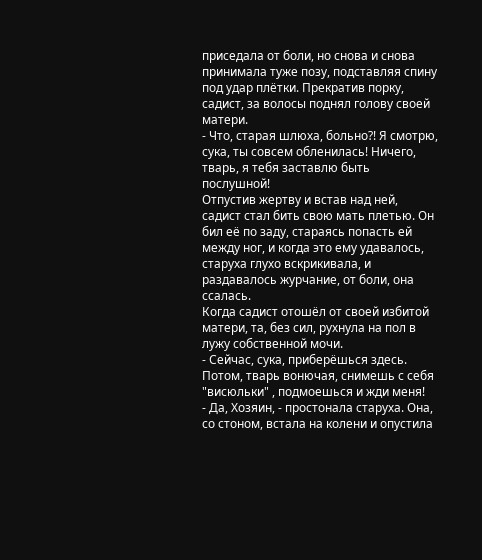приседала от боли, но снова и снова принимала туже позу, подставляя спину под удар плётки. Прекратив порку, садист, за волосы поднял голову своей матери.
- Что, старая шлюха, больно?! Я смотрю, сука, ты совсем обленилась! Ничего, тварь, я тебя заставлю быть послушной!
Отпустив жертву и встав над ней, садист стал бить свою мать плетью. Он бил её по заду, стараясь попасть ей между ног, и когда это ему удавалось, старуха глухо вскрикивала, и раздавалось журчание, от боли, она ссалась.
Когда садист отошёл от своей избитой матери, та, без сил, рухнула на пол в лужу собственной мочи.
- Сейчас, сука, приберёшься здесь. Потом, тварь вонючая, снимешь с себя "висюльки" , подмоешься и жди меня!
- Да, Хозяин, - простонала старуха. Она, со стоном, встала на колени и опустила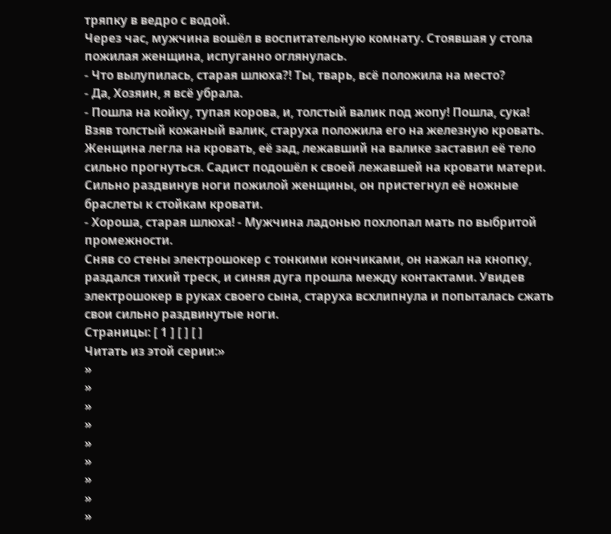тряпку в ведро с водой.
Через час, мужчина вошёл в воспитательную комнату. Стоявшая у стола пожилая женщина, испуганно оглянулась.
- Что вылупилась, старая шлюха?! Ты, тварь, всё положила на место?
- Да, Хозяин, я всё убрала.
- Пошла на койку, тупая корова, и, толстый валик под жопу! Пошла, сука!
Взяв толстый кожаный валик, старуха положила его на железную кровать. Женщина легла на кровать, её зад, лежавший на валике заставил её тело сильно прогнуться. Садист подошёл к своей лежавшей на кровати матери. Сильно раздвинув ноги пожилой женщины, он пристегнул её ножные браслеты к стойкам кровати.
- Хороша, старая шлюха! - Мужчина ладонью похлопал мать по выбритой промежности.
Сняв со стены электрошокер с тонкими кончиками, он нажал на кнопку, раздался тихий треск, и синяя дуга прошла между контактами. Увидев электрошокер в руках своего сына, старуха всхлипнула и попыталась сжать свои сильно раздвинутые ноги.
Страницы: [ 1 ] [ ] [ ]
Читать из этой серии:»
»
»
»
»
»
»
»
»
»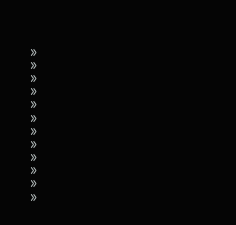»
»
»
»
»
»
»
»
»
»
»
»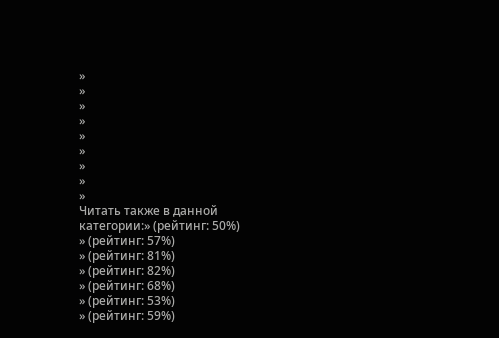»
»
»
»
»
»
»
»
»
Читать также в данной категории:» (рейтинг: 50%)
» (рейтинг: 57%)
» (рейтинг: 81%)
» (рейтинг: 82%)
» (рейтинг: 68%)
» (рейтинг: 53%)
» (рейтинг: 59%)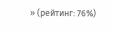» (рейтинг: 76%)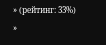» (рейтинг: 33%)
»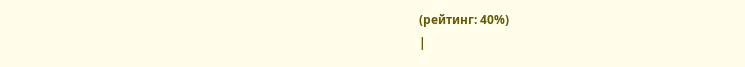(рейтинг: 40%)
|